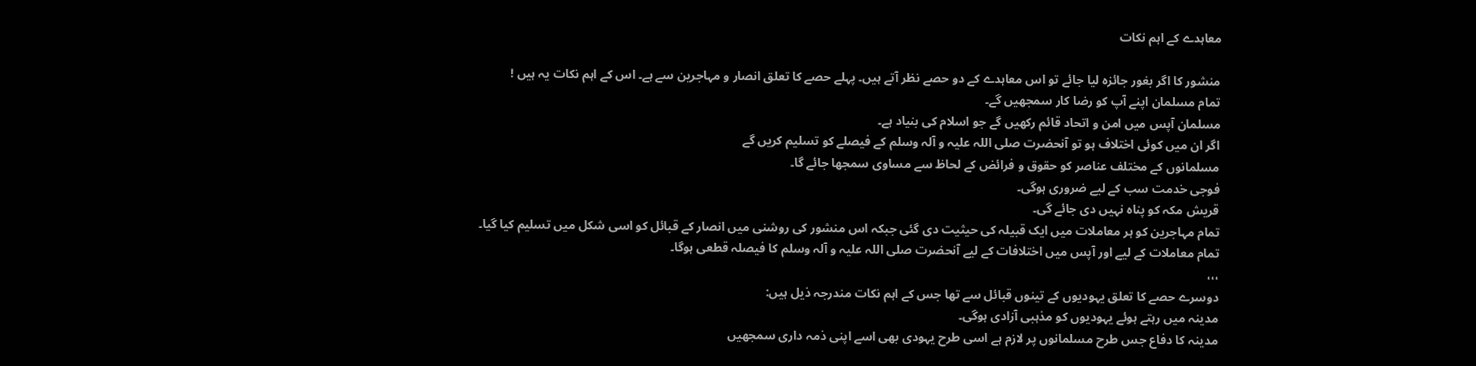معاہدے کے اہم نکات

منشور کا اگر بغور جائزہ لیا جائے تو اس معاہدے کے دو حصے نظر آتے ہیں۔ پہلے حصے کا تعلق انصار و مہاجرین سے ہے۔ اس کے اہم نکات یہ ہیں !
تمام مسلمان اپنے آپ کو رضا کار سمجھیں گے۔
مسلمان آپس میں امن و اتحاد قائم رکھیں گے جو اسلام کی بنیاد ہے۔
اگر ان میں کوئی اختلاف ہو تو آنحضرت صلی اللہ علیہ و آلہ وسلم کے فیصلے کو تسلیم کریں گے
مسلمانوں کے مختلف عناصر کو حقوق و فرائض کے لحاظ سے مساوی سمجھا جائے گا۔
فوجی خدمت سب کے لیے ضروری ہوگی۔
قریش مکہ کو پناہ نہیں دی جائے گی۔
تمام مہاجرین کو ہر معاملات میں ایک قبیلہ کی حیثیت دی گئی جبکہ اس منشور کی روشنی میں انصار کے قبائل کو اسی شکل میں تسلیم کیا گیا۔
تمام معاملات کے لیے اور آپس میں اختلافات کے لیے آنحضرت صلی اللہ علیہ و آلہ وسلم کا فیصلہ قطعی ہوگا۔
،،،
دوسرے حصے کا تعلق یہودیوں کے تینوں قبائل سے تھا جس کے اہم نکات مندرجہ ذیل ہیں:
مدینہ میں رہتے ہوئے یہودیوں کو مذہبی آزادی ہوگی۔
مدینہ کا دفاع جس طرح مسلمانوں پر لازم ہے اسی طرح یہودی بھی اسے اپنی ذمہ داری سمجھیں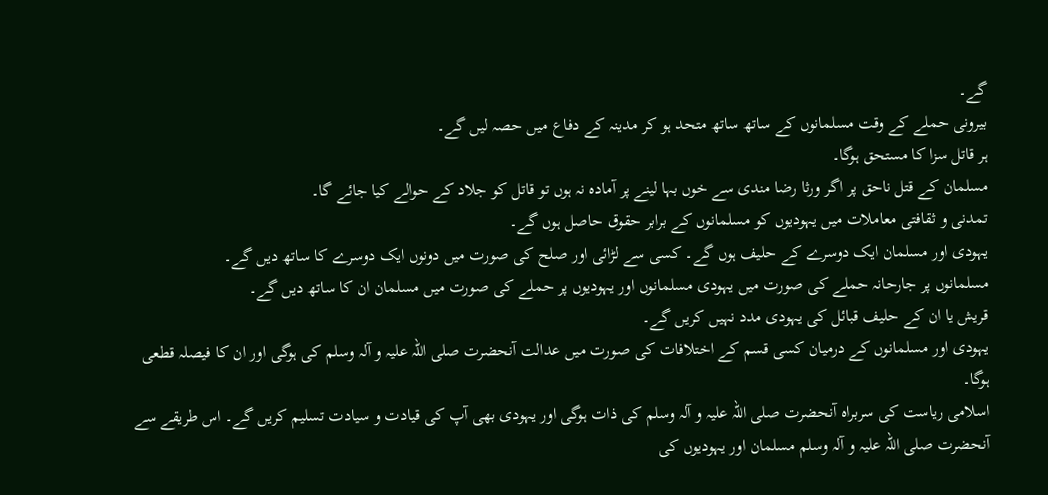گے۔
بیرونی حملے کے وقت مسلمانوں کے ساتھ ساتھ متحد ہو کر مدینہ کے دفاع میں حصہ لیں گے۔
ہر قاتل سزا کا مستحق ہوگا۔
مسلمان کے قتل ناحق پر اگر ورثا رضا مندی سے خوں بہا لینے پر آمادہ نہ ہوں تو قاتل کو جلاد کے حوالے کیا جائے گا۔
تمدنی و ثقافتی معاملات میں یہودیوں کو مسلمانوں کے برابر حقوق حاصل ہوں گے۔
یہودی اور مسلمان ایک دوسرے کے حلیف ہوں گے۔ کسی سے لڑائی اور صلح کی صورت میں دونوں ایک دوسرے کا ساتھ دیں گے۔
مسلمانوں پر جارحانہ حملے کی صورت میں یہودی مسلمانوں اور یہودیوں پر حملے کی صورت میں مسلمان ان کا ساتھ دیں گے۔
قریش یا ان کے حلیف قبائل کی یہودی مدد نہیں کریں گے۔
یہودی اور مسلمانوں کے درمیان کسی قسم کے اختلافات کی صورت میں عدالت آنحضرت صلی اللہ علیہ و آلہ وسلم کی ہوگی اور ان کا فیصلہ قطعی ہوگا۔
اسلامی ریاست کی سربراہ آنحضرت صلی اللہ علیہ و آلہ وسلم کی ذات ہوگی اور یہودی بھی آپ کی قیادت و سیادت تسلیم کریں گے۔ اس طریقے سے آنحضرت صلی اللہ علیہ و آلہ وسلم مسلمان اور یہودیوں کی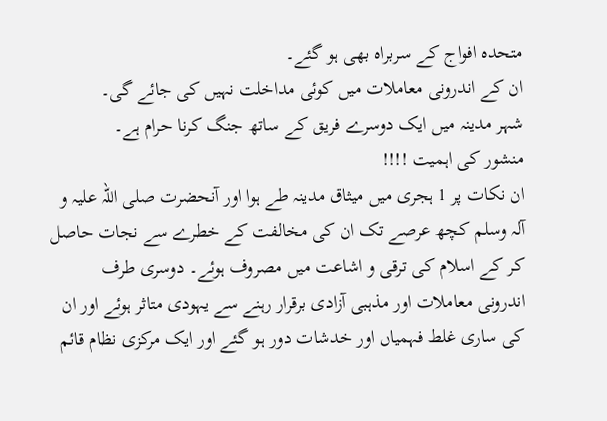متحدہ افواج کے سربراہ بھی ہو گئے۔
ان کے اندرونی معاملات میں کوئی مداخلت نہیں کی جائے گی۔
شہر مدینہ میں ایک دوسرے فریق کے ساتھ جنگ کرنا حرام ہے۔
منشور کی اہمیت !!!!
ان نکات پر 1 ہجری میں میثاق مدینہ طے ہوا اور آنحضرت صلی اللہ علیہ و آلہ وسلم کچھ عرصے تک ان کی مخالفت کے خطرے سے نجات حاصل کر کے اسلام کی ترقی و اشاعت میں مصروف ہوئے۔ دوسری طرف اندرونی معاملات اور مذہبی آزادی برقرار رہنے سے یہودی متاثر ہوئے اور ان کی ساری غلط فہمیاں اور خدشات دور ہو گئے اور ایک مرکزی نظام قائم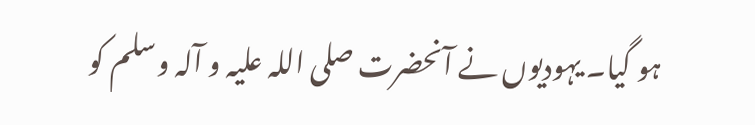ہو گیا۔ یہودیوں نے آنحضرت صلی اللہ علیہ و آلہ وسلم کو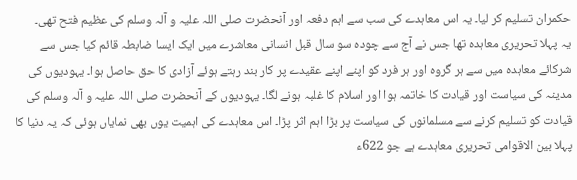حکمران تسلیم کر لیا۔ یہ اس معاہدے کی سب سے اہم دفعہ اور آنحضرت صلی اللہ علیہ و آلہ وسلم کی عظیم فتح تھی۔
یہ پہلا تحریری معاہدہ تھا جس نے آج سے چودہ سو سال قبل انسانی معاشرے میں ایک ایسا ضابطہ قائم کیا جس سے شرکائے معاہدہ میں سے ہر گروہ اور ہر فرد کو اپنے اپنے عقیدے پر کار بند رہتے ہوئے آزادی کا حق حاصل ہوا۔ یہودیوں کی مدینہ کی سیاست اور قیادت کا خاتمہ ہوا اور اسلام کا غلبہ ہونے لگا۔ یہودیوں کے آنحضرت صلی اللہ علیہ و آلہ وسلم کی قیادت کو تسلیم کرنے سے مسلمانوں کی سیاست پر بڑا اہم اثر پڑا۔ اس معاہدے کی اہمیت یوں بھی نمایاں ہوئی کہ یہ دنیا کا پہلا بین الاقوامی تحریری معاہدے ہے جو 622ء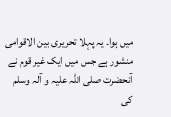میں ہوا۔ یہ پہلا تحریری بین الاقوامی منشور ہے جس میں ایک غیر قوم نے آنحضرت صلی اللہ علیہ و آلہ وسلم کی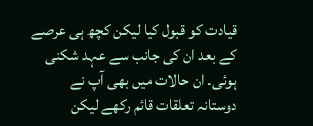قیادت کو قبول کیا لیکن کچھ ہی عرصے کے بعد ان کی جانب سے عہد شکنی ہوئی۔ ان حالات میں بھی آپ نے دوستانہ تعلقات قائم رکھے لیکن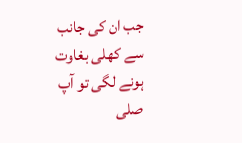جب ان کی جانب سے کھلی بغاوت ہونے لگی تو آپ صلی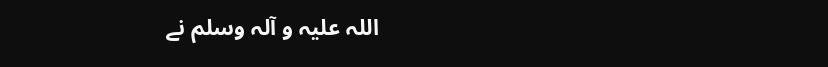اللہ علیہ و آلہ وسلم نے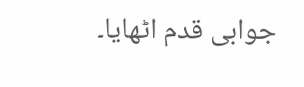جوابی قدم اٹھایا۔